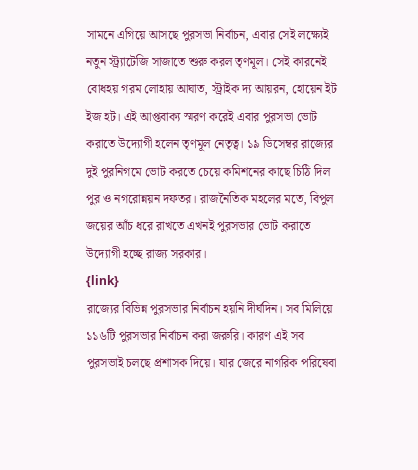সামনে এগিয়ে আসছে পুরসভা নির্বাচন, এবার সেই লক্ষ্যেই নতুন স্ট্র্যাটেজি সাজাতে শুরু করল তৃণমূল। সেই কারনেই বোধহয় গরম লোহায় আঘাত, স্ট্রাইক দ্য আয়রন, হোয়েন ইট ইজ হট। এই আপ্তবাক্য স্মরণ করেই এবার পুরসভা ভোট করাতে উদ্যোগী হলেন তৃণমূল নেতৃত্ব। ১৯ ডিসেম্বর রাজ্যের দুই পুরনিগমে ভোট করতে চেয়ে কমিশনের কাছে চিঠি দিল পুর ও নগরোন্নয়ন দফতর। রাজনৈতিক মহলের মতে, বিপুল জয়ের আঁচ ধরে রাখতে এখনই পুরসভার ভোট করাতে উদ্যোগী হচ্ছে রাজ্য সরকার।
{link}
রাজ্যের বিভিন্ন পুরসভার নির্বাচন হয়নি দীর্ঘদিন। সব মিলিয়ে ১১৬টি পুরসভার নির্বাচন করা জরুরি। কারণ এই সব পুরসভাই চলছে প্রশাসক দিয়ে। যার জেরে নাগরিক পরিষেবা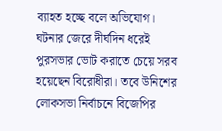ব্যাহত হচ্ছে বলে অভিযোগ। ঘটনার জেরে দীর্ঘদিন ধরেই পুরসভার ভোট করাতে চেয়ে সরব হয়েছেন বিরোধীরা। তবে উনিশের লোকসভা নির্বাচনে বিজেপির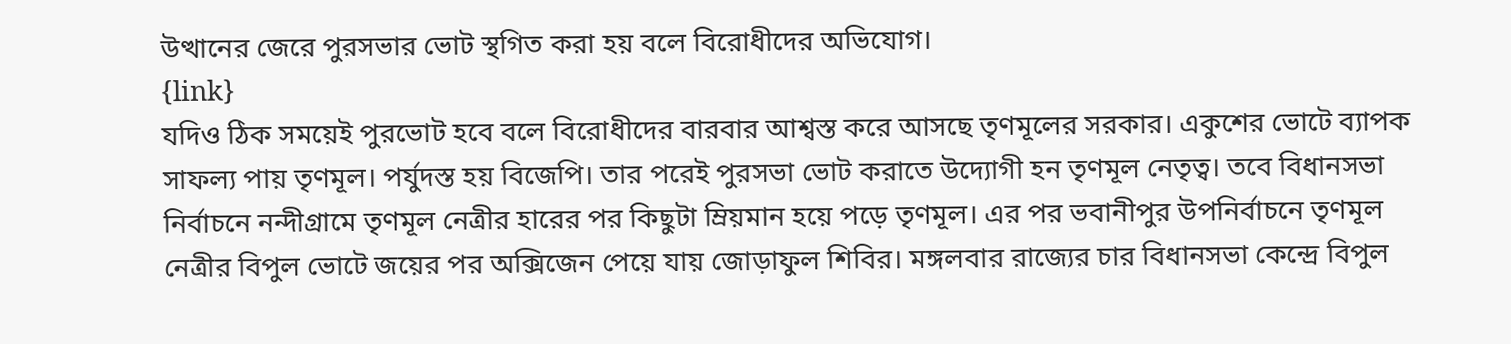উত্থানের জেরে পুরসভার ভোট স্থগিত করা হয় বলে বিরোধীদের অভিযোগ।
{link}
যদিও ঠিক সময়েই পুরভোট হবে বলে বিরোধীদের বারবার আশ্বস্ত করে আসছে তৃণমূলের সরকার। একুশের ভোটে ব্যাপক সাফল্য পায় তৃণমূল। পর্যুদস্ত হয় বিজেপি। তার পরেই পুরসভা ভোট করাতে উদ্যোগী হন তৃণমূল নেতৃত্ব। তবে বিধানসভা নির্বাচনে নন্দীগ্রামে তৃণমূল নেত্রীর হারের পর কিছুটা ম্রিয়মান হয়ে পড়ে তৃণমূল। এর পর ভবানীপুর উপনির্বাচনে তৃণমূল নেত্রীর বিপুল ভোটে জয়ের পর অক্সিজেন পেয়ে যায় জোড়াফুল শিবির। মঙ্গলবার রাজ্যের চার বিধানসভা কেন্দ্রে বিপুল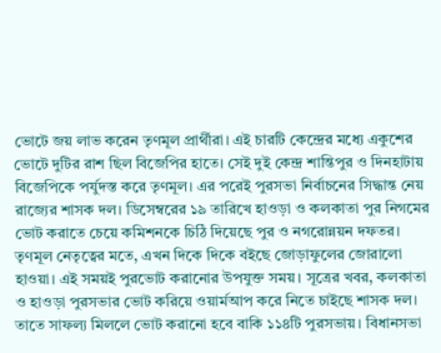ভোটে জয় লাভ করেন তৃণমূল প্রার্থীরা। এই চারটি কেন্দ্রের মধ্যে একুশের ভোটে দুটির রাশ ছিল বিজেপির হাতে। সেই দুই কেন্দ্র শান্তিপুর ও দিনহাটায় বিজেপিকে পর্যুদস্ত করে তৃণমূল। এর পরেই পুরসভা নির্বাচনের সিদ্ধান্ত নেয় রাজ্যের শাসক দল। ডিসেম্বরের ১৯ তারিখে হাওড়া ও কলকাতা পুর নিগমের ভোট করাতে চেয়ে কমিশনকে চিঠি দিয়েছে পুর ও নগরোন্নয়ন দফতর। তৃণমূল নেতৃত্বের মতে, এখন দিকে দিকে বইছে জোড়াফুলের জোরালো হাওয়া। এই সময়ই পুরভোট করানোর উপযুক্ত সময়। সূত্রের খবর, কলকাতা ও হাওড়া পুরসভার ভোট করিয়ে ওয়ার্মআপ করে নিতে চাইছে শাসক দল। তাতে সাফল্য মিললে ভোট করানো হবে বাকি ১১৪টি পুরসভায়। বিধানসভা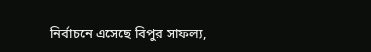নির্বাচনে এসেছে বিপুর সাফল্য,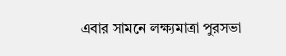এবার সামনে লক্ষ্যমাত্রা পুরসভা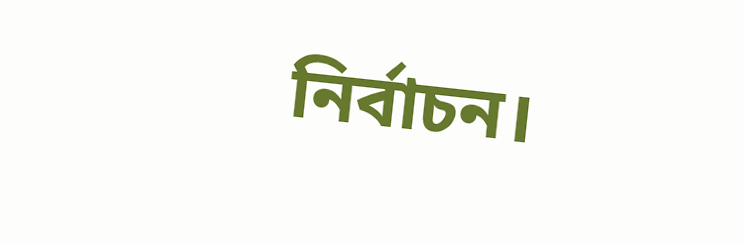নির্বাচন।